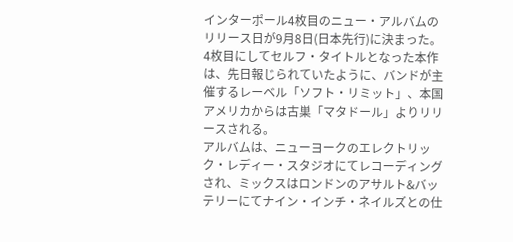インターポール4枚目のニュー・アルバムのリリース日が9月8日(日本先行)に決まった。
4枚目にしてセルフ・タイトルとなった本作は、先日報じられていたように、バンドが主催するレーベル「ソフト・リミット」、本国アメリカからは古巣「マタドール」よりリリースされる。
アルバムは、ニューヨークのエレクトリック・レディー・スタジオにてレコーディングされ、ミックスはロンドンのアサルト&バッテリーにてナイン・インチ・ネイルズとの仕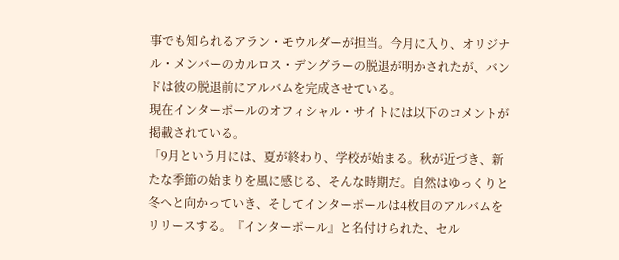事でも知られるアラン・モウルダーが担当。今月に入り、オリジナル・メンバーのカルロス・デングラーの脱退が明かされたが、バンドは彼の脱退前にアルバムを完成させている。
現在インターポールのオフィシャル・サイトには以下のコメントが掲載されている。
「9月という月には、夏が終わり、学校が始まる。秋が近づき、新たな季節の始まりを風に感じる、そんな時期だ。自然はゆっくりと冬へと向かっていき、そしてインターポールは4枚目のアルバムをリリースする。『インターポール』と名付けられた、セル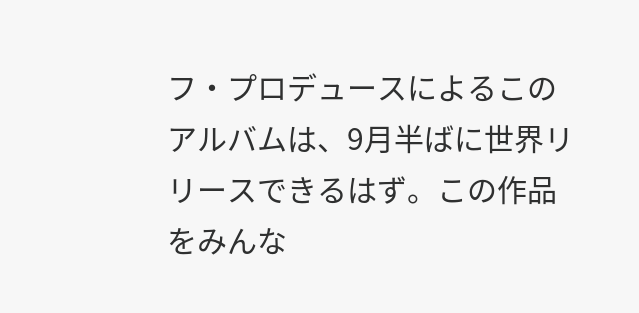フ・プロデュースによるこのアルバムは、9月半ばに世界リリースできるはず。この作品をみんな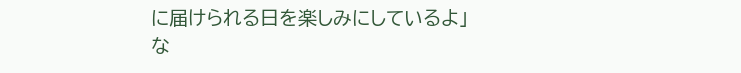に届けられる日を楽しみにしているよ」
な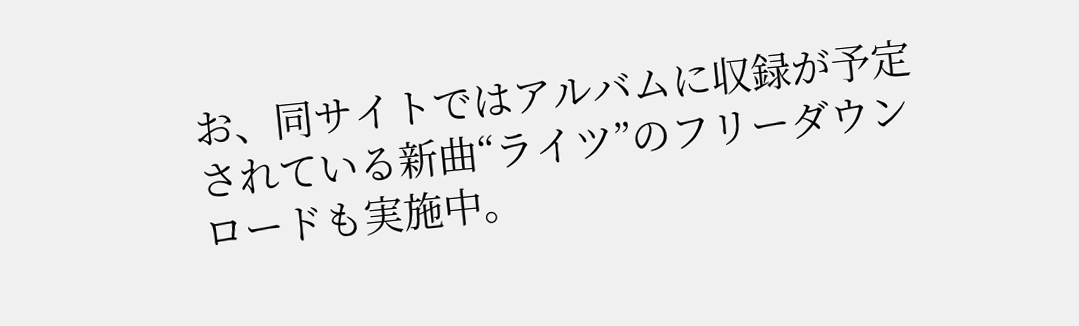お、同サイトではアルバムに収録が予定されている新曲“ライツ”のフリーダウンロードも実施中。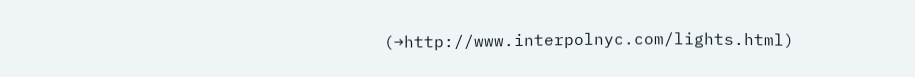(→http://www.interpolnyc.com/lights.html)